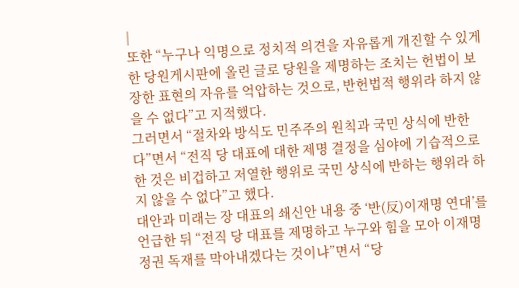|
또한 “누구나 익명으로 정치적 의견을 자유롭게 개진할 수 있게 한 당원게시판에 올린 글로 당원을 제명하는 조치는 헌법이 보장한 표현의 자유를 억압하는 것으로, 반헌법적 행위라 하지 않을 수 없다”고 지적했다.
그러면서 “절차와 방식도 민주주의 원칙과 국민 상식에 반한다”면서 “전직 당 대표에 대한 제명 결정을 심야에 기습적으로 한 것은 비겁하고 저열한 행위로 국민 상식에 반하는 행위라 하지 않을 수 없다”고 했다.
대안과 미래는 장 대표의 쇄신안 내용 중 ‘반(反)이재명 연대’를 언급한 뒤 “전직 당 대표를 제명하고 누구와 힘을 모아 이재명 정권 독재를 막아내겠다는 것이냐”면서 “당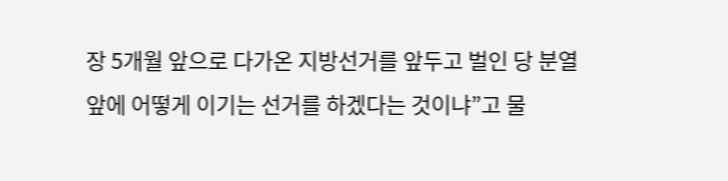장 5개월 앞으로 다가온 지방선거를 앞두고 벌인 당 분열 앞에 어떻게 이기는 선거를 하겠다는 것이냐”고 물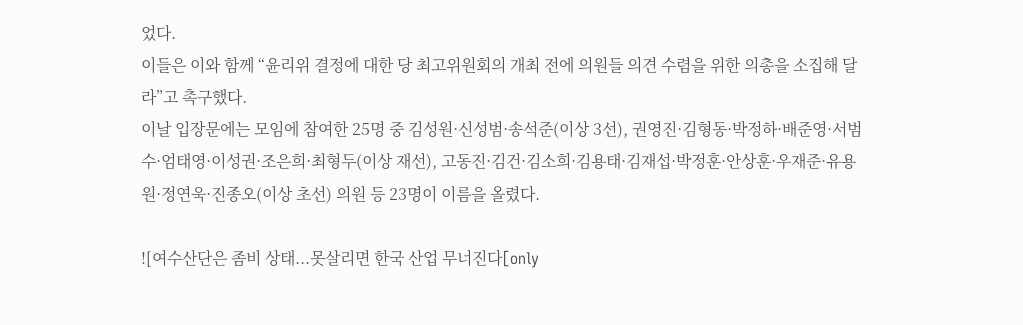었다.
이들은 이와 함께 “윤리위 결정에 대한 당 최고위원회의 개최 전에 의원들 의견 수렴을 위한 의총을 소집해 달라”고 촉구했다.
이날 입장문에는 모임에 참여한 25명 중 김성원·신성범·송석준(이상 3선), 권영진·김형동·박정하·배준영·서범수·엄태영·이성권·조은희·최형두(이상 재선), 고동진·김건·김소희·김용태·김재섭·박정훈·안상훈·우재준·유용원·정연욱·진종오(이상 초선) 의원 등 23명이 이름을 올렸다.

![여수산단은 좀비 상태...못살리면 한국 산업 무너진다[only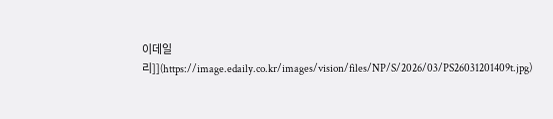이데일리]](https://image.edaily.co.kr/images/vision/files/NP/S/2026/03/PS26031201409t.jpg)